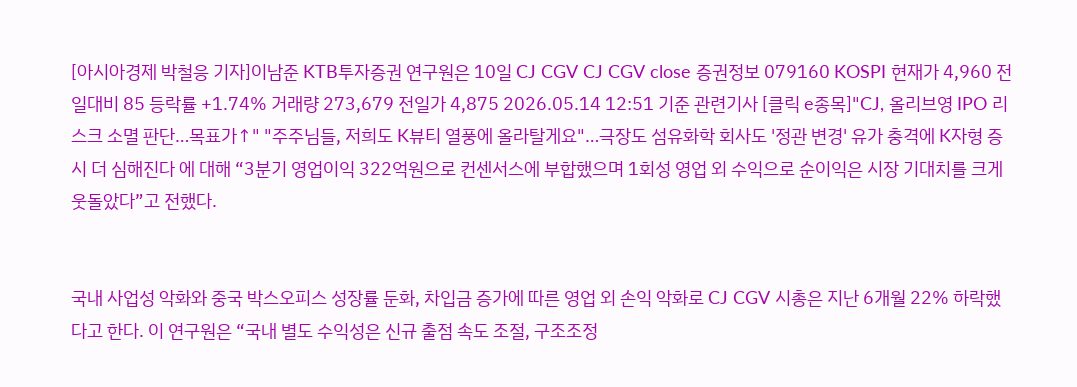[아시아경제 박철응 기자]이남준 KTB투자증권 연구원은 10일 CJ CGV CJ CGV close 증권정보 079160 KOSPI 현재가 4,960 전일대비 85 등락률 +1.74% 거래량 273,679 전일가 4,875 2026.05.14 12:51 기준 관련기사 [클릭 e종목]"CJ, 올리브영 IPO 리스크 소멸 판단…목표가↑" "주주님들, 저희도 K뷰티 열풍에 올라탈게요"…극장도 섬유화학 회사도 '정관 변경' 유가 충격에 K자형 증시 더 심해진다 에 대해 “3분기 영업이익 322억원으로 컨센서스에 부합했으며 1회성 영업 외 수익으로 순이익은 시장 기대치를 크게 웃돌았다”고 전했다.


국내 사업성 악화와 중국 박스오피스 성장률 둔화, 차입금 증가에 따른 영업 외 손익 악화로 CJ CGV 시총은 지난 6개월 22% 하락했다고 한다. 이 연구원은 “국내 별도 수익성은 신규 출점 속도 조절, 구조조정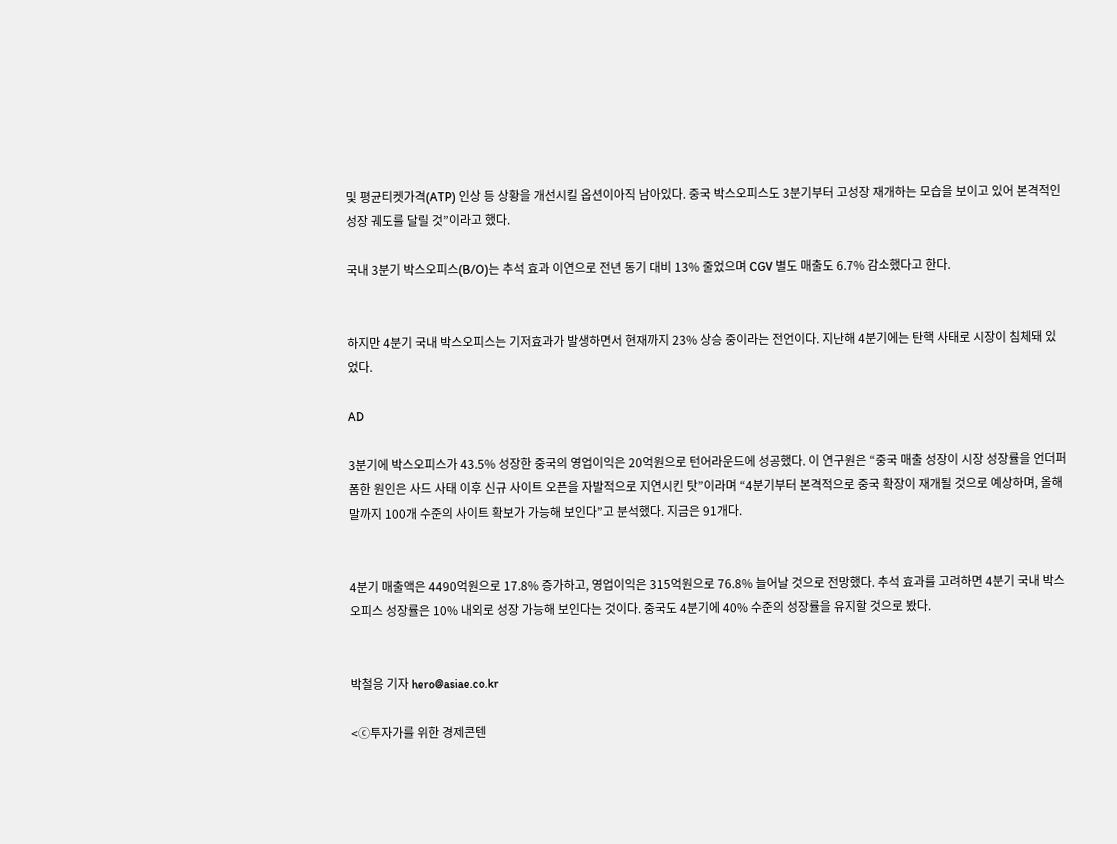및 평균티켓가격(ATP) 인상 등 상황을 개선시킬 옵션이아직 남아있다. 중국 박스오피스도 3분기부터 고성장 재개하는 모습을 보이고 있어 본격적인 성장 궤도를 달릴 것”이라고 했다.

국내 3분기 박스오피스(B/O)는 추석 효과 이연으로 전년 동기 대비 13% 줄었으며 CGV 별도 매출도 6.7% 감소했다고 한다.


하지만 4분기 국내 박스오피스는 기저효과가 발생하면서 현재까지 23% 상승 중이라는 전언이다. 지난해 4분기에는 탄핵 사태로 시장이 침체돼 있었다.

AD

3분기에 박스오피스가 43.5% 성장한 중국의 영업이익은 20억원으로 턴어라운드에 성공했다. 이 연구원은 “중국 매출 성장이 시장 성장률을 언더퍼폼한 원인은 사드 사태 이후 신규 사이트 오픈을 자발적으로 지연시킨 탓”이라며 “4분기부터 본격적으로 중국 확장이 재개될 것으로 예상하며, 올해 말까지 100개 수준의 사이트 확보가 가능해 보인다”고 분석했다. 지금은 91개다.


4분기 매출액은 4490억원으로 17.8% 증가하고, 영업이익은 315억원으로 76.8% 늘어날 것으로 전망했다. 추석 효과를 고려하면 4분기 국내 박스오피스 성장률은 10% 내외로 성장 가능해 보인다는 것이다. 중국도 4분기에 40% 수준의 성장률을 유지할 것으로 봤다.


박철응 기자 hero@asiae.co.kr

<ⓒ투자가를 위한 경제콘텐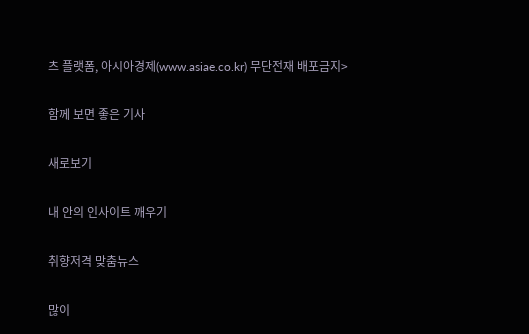츠 플랫폼, 아시아경제(www.asiae.co.kr) 무단전재 배포금지>

함께 보면 좋은 기사

새로보기

내 안의 인사이트 깨우기

취향저격 맞춤뉴스

많이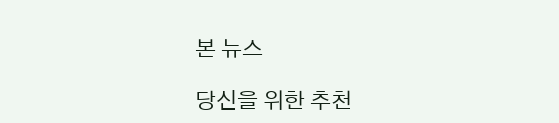본 뉴스

당신을 위한 추천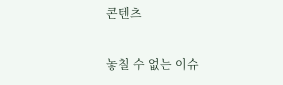콘텐츠

놓칠 수 없는 이슈